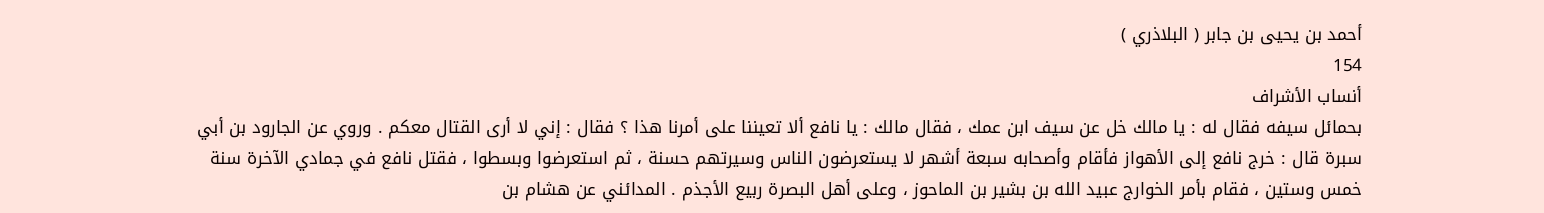أحمد بن يحيى بن جابر ( البلاذري )
154
أنساب الأشراف
بحمائل سيفه فقال له : يا مالك خل عن سيف ابن عمك ، فقال مالك : يا نافع ألا تعيننا على أمرنا هذا ؟ فقال : إني لا أرى القتال معكم . وروي عن الجارود بن أبي سبرة قال : خرج نافع إلى الأهواز فأقام وأصحابه سبعة أشهر لا يستعرضون الناس وسيرتهم حسنة ، ثم استعرضوا وبسطوا ، فقتل نافع في جمادي الآخرة سنة خمس وستين ، فقام بأمر الخوارج عبيد الله بن بشير بن الماحوز ، وعلى أهل البصرة ربيع الأجذم . المدائني عن هشام بن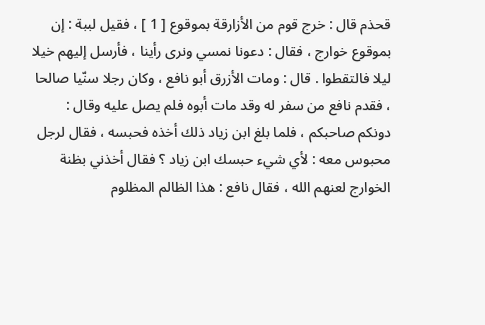قحذم قال : خرج قوم من الأزارقة بموقوع [ 1 ] ، فقيل لببة : إن بموقوع خوارج ، فقال : دعونا نمسي ونرى رأينا ، فأرسل إليهم خيلا ليلا فالتقطوا . قال : ومات الأزرق أبو نافع ، وكان رجلا سنّيا صالحا ، فقدم نافع من سفر له وقد مات أبوه فلم يصل عليه وقال : دونكم صاحبكم ، فلما بلغ ابن زياد ذلك أخذه فحبسه ، فقال لرجل محبوس معه : لأي شيء حبسك ابن زياد ؟ فقال أخذني بظنة الخوارج لعنهم الله ، فقال نافع : هذا الظالم المظلوم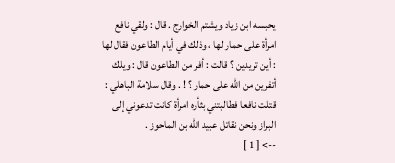يحبسه ابن زياد ويشتم الخوارج . قال : ولقي نافع امرأة على حمار لها ، وذلك في أيام الطاعون فقال لها : أين تريدين ؟ قالت : أفر من الطاعون قال : ويلك أتفرين من الله على حمار ؟ ! . وقال سلامة الباهلي : قتلت نافعا فطالبتني بثأره امرأة كانت تدعوني إلى البراز ونحن نقاتل عبيد الله بن الماحوز .
--> [ 1 ]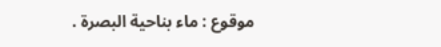موقوع : ماء بناحية البصرة .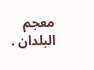معجم البلدان .